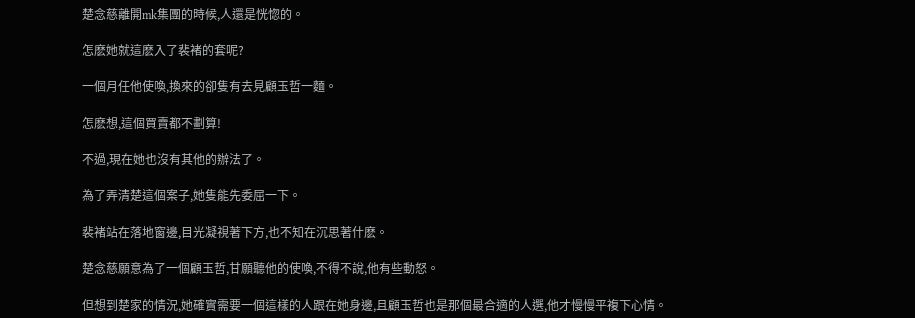楚念慈離開mk集團的時候,人還是恍惚的。

怎麽她就這麽入了裴褚的套呢?

一個月任他使喚,換來的卻隻有去見顧玉哲一麵。

怎麽想,這個買賣都不劃算!

不過,現在她也沒有其他的辦法了。

為了弄清楚這個案子,她隻能先委屈一下。

裴褚站在落地窗邊,目光凝視著下方,也不知在沉思著什麽。

楚念慈願意為了一個顧玉哲,甘願聽他的使喚,不得不說,他有些動怒。

但想到楚家的情況,她確實需要一個這樣的人跟在她身邊,且顧玉哲也是那個最合適的人選,他才慢慢平複下心情。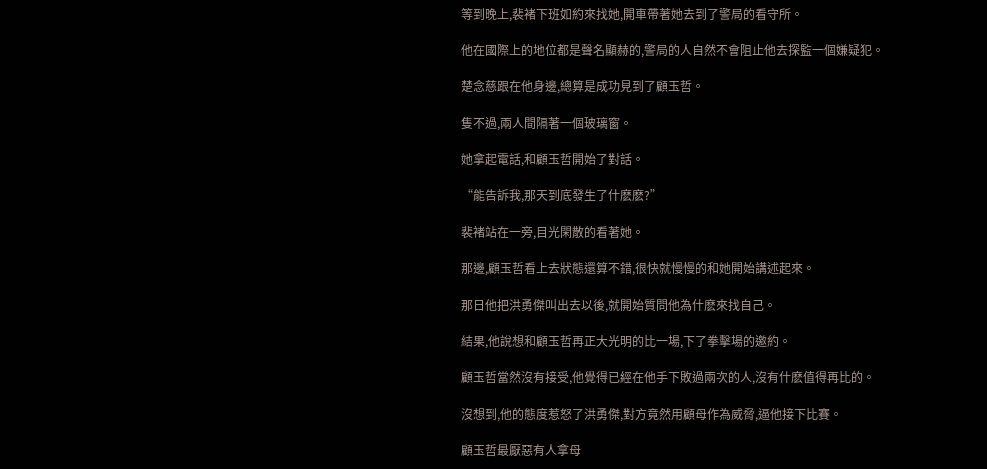等到晚上,裴褚下班如約來找她,開車帶著她去到了警局的看守所。

他在國際上的地位都是聲名顯赫的,警局的人自然不會阻止他去探監一個嫌疑犯。

楚念慈跟在他身邊,總算是成功見到了顧玉哲。

隻不過,兩人間隔著一個玻璃窗。

她拿起電話,和顧玉哲開始了對話。

“能告訴我,那天到底發生了什麽麽?”

裴褚站在一旁,目光閑散的看著她。

那邊,顧玉哲看上去狀態還算不錯,很快就慢慢的和她開始講述起來。

那日他把洪勇傑叫出去以後,就開始質問他為什麽來找自己。

結果,他說想和顧玉哲再正大光明的比一場,下了拳擊場的邀約。

顧玉哲當然沒有接受,他覺得已經在他手下敗過兩次的人,沒有什麽值得再比的。

沒想到,他的態度惹怒了洪勇傑,對方竟然用顧母作為威脅,逼他接下比賽。

顧玉哲最厭惡有人拿母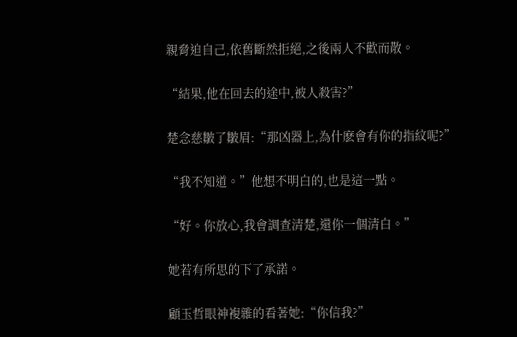親脅迫自己,依舊斷然拒絕,之後兩人不歡而散。

“結果,他在回去的途中,被人殺害?”

楚念慈皺了皺眉:“那凶器上,為什麽會有你的指紋呢?”

“我不知道。”他想不明白的,也是這一點。

“好。你放心,我會調查清楚,還你一個清白。”

她若有所思的下了承諾。

顧玉哲眼神複雜的看著她:“你信我?”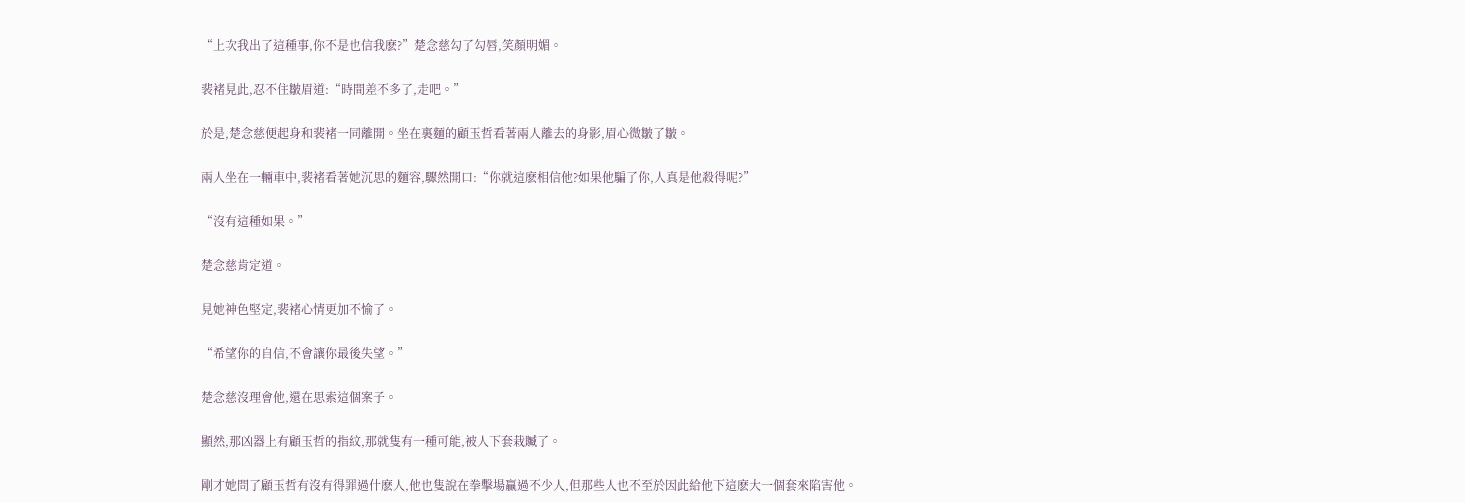“上次我出了這種事,你不是也信我麽?”楚念慈勾了勾唇,笑顏明媚。

裴褚見此,忍不住皺眉道:“時間差不多了,走吧。”

於是,楚念慈便起身和裴褚一同離開。坐在裏麵的顧玉哲看著兩人離去的身影,眉心微皺了皺。

兩人坐在一輛車中,裴褚看著她沉思的麵容,驟然開口:“你就這麽相信他?如果他騙了你,人真是他殺得呢?”

“沒有這種如果。”

楚念慈肯定道。

見她神色堅定,裴褚心情更加不愉了。

“希望你的自信,不會讓你最後失望。”

楚念慈沒理會他,還在思索這個案子。

顯然,那凶器上有顧玉哲的指紋,那就隻有一種可能,被人下套栽贓了。

剛才她問了顧玉哲有沒有得罪過什麽人,他也隻說在拳擊場贏過不少人,但那些人也不至於因此給他下這麽大一個套來陷害他。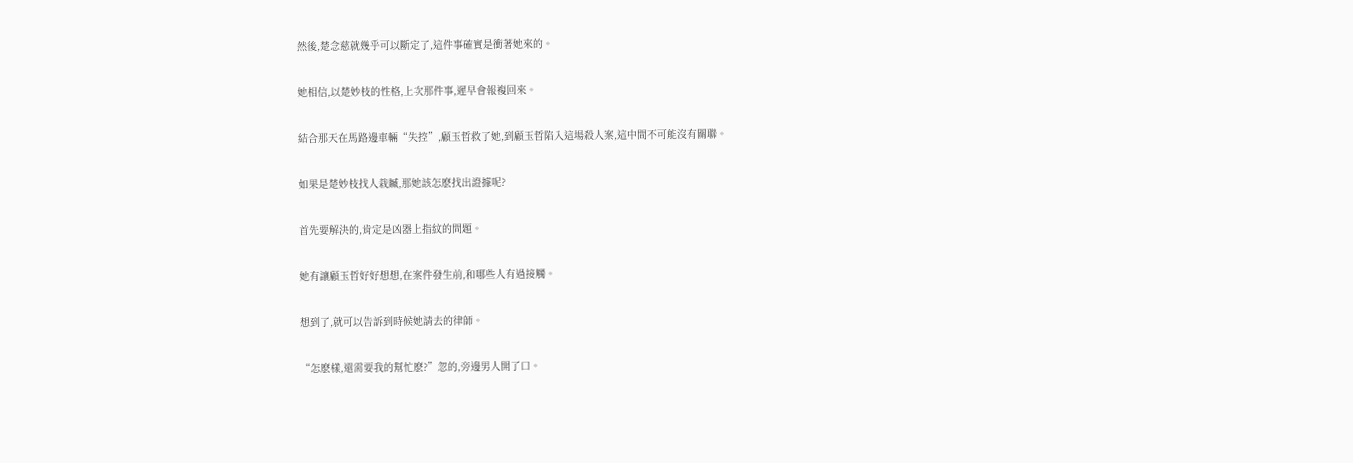然後,楚念慈就幾乎可以斷定了,這件事確實是衝著她來的。

她相信,以楚妙枝的性格,上次那件事,遲早會報複回來。

結合那天在馬路邊車輛“失控”,顧玉哲救了她,到顧玉哲陷入這場殺人案,這中間不可能沒有關聯。

如果是楚妙枝找人栽贓,那她該怎麽找出證據呢?

首先要解決的,肯定是凶器上指紋的問題。

她有讓顧玉哲好好想想,在案件發生前,和哪些人有過接觸。

想到了,就可以告訴到時候她請去的律師。

“怎麽樣,還需要我的幫忙麽?”忽的,旁邊男人開了口。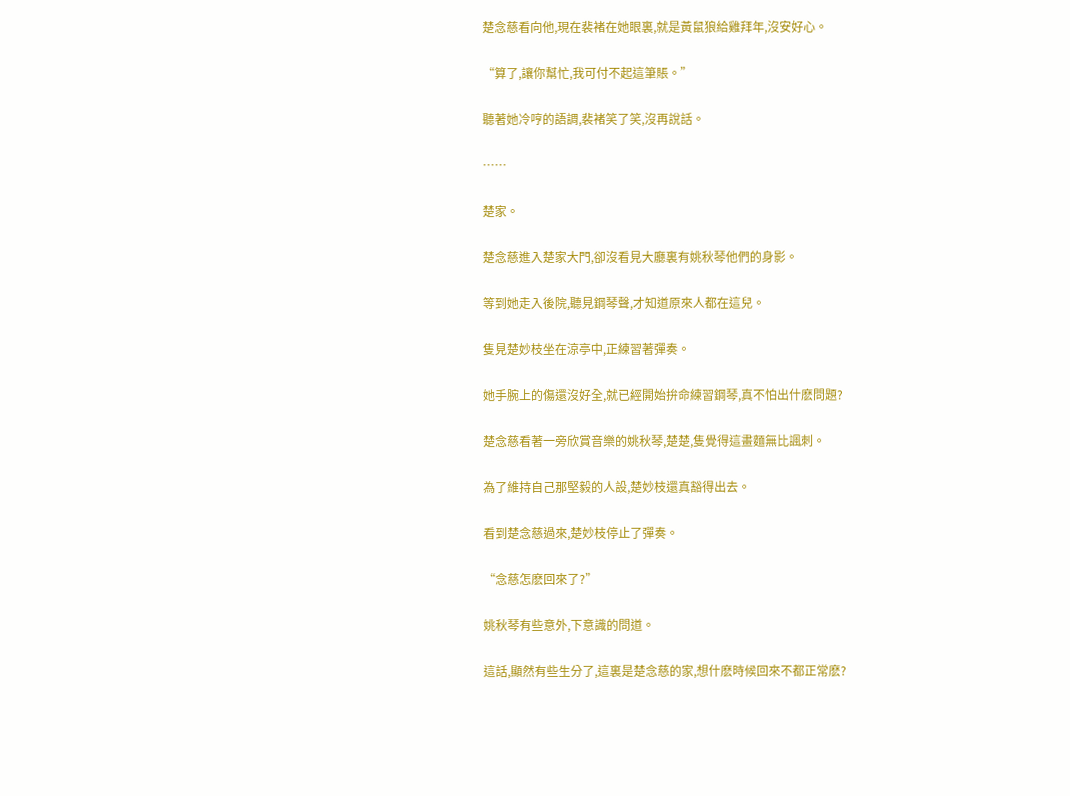楚念慈看向他,現在裴褚在她眼裏,就是黃鼠狼給雞拜年,沒安好心。

“算了,讓你幫忙,我可付不起這筆賬。”

聽著她冷哼的語調,裴褚笑了笑,沒再說話。

……

楚家。

楚念慈進入楚家大門,卻沒看見大廳裏有姚秋琴他們的身影。

等到她走入後院,聽見鋼琴聲,才知道原來人都在這兒。

隻見楚妙枝坐在涼亭中,正練習著彈奏。

她手腕上的傷還沒好全,就已經開始拚命練習鋼琴,真不怕出什麽問題?

楚念慈看著一旁欣賞音樂的姚秋琴,楚楚,隻覺得這畫麵無比諷刺。

為了維持自己那堅毅的人設,楚妙枝還真豁得出去。

看到楚念慈過來,楚妙枝停止了彈奏。

“念慈怎麽回來了?”

姚秋琴有些意外,下意識的問道。

這話,顯然有些生分了,這裏是楚念慈的家,想什麽時候回來不都正常麽?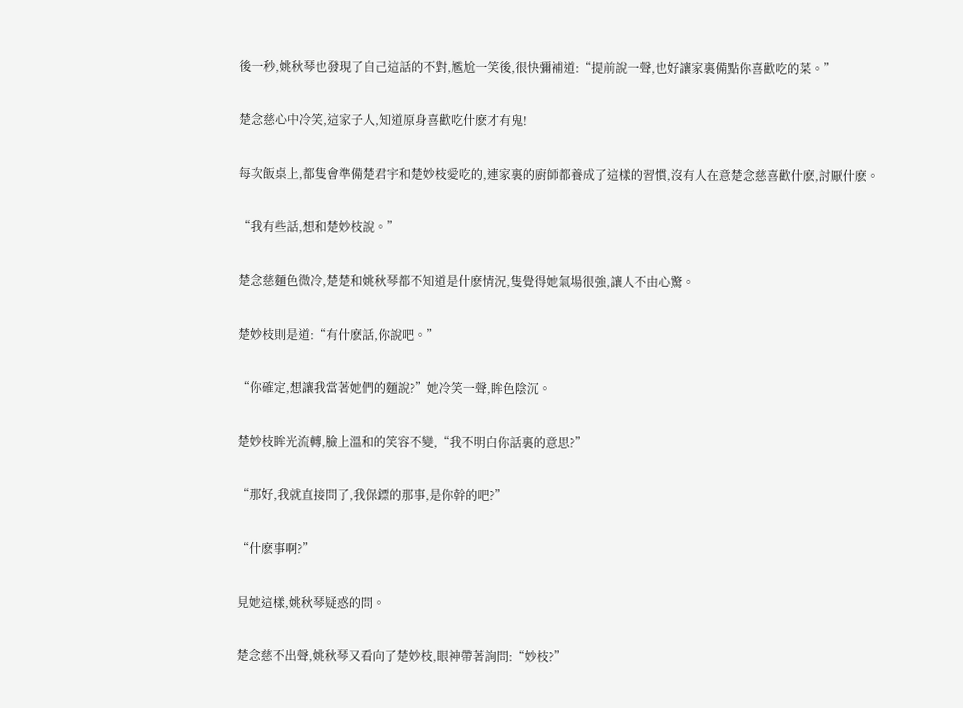後一秒,姚秋琴也發現了自己這話的不對,尷尬一笑後,很快彌補道:“提前說一聲,也好讓家裏備點你喜歡吃的菜。”

楚念慈心中冷笑,這家子人,知道原身喜歡吃什麽才有鬼!

每次飯桌上,都隻會準備楚君宇和楚妙枝愛吃的,連家裏的廚師都養成了這樣的習慣,沒有人在意楚念慈喜歡什麽,討厭什麽。

“我有些話,想和楚妙枝說。”

楚念慈麵色微冷,楚楚和姚秋琴都不知道是什麽情況,隻覺得她氣場很強,讓人不由心驚。

楚妙枝則是道:“有什麽話,你說吧。”

“你確定,想讓我當著她們的麵說?”她冷笑一聲,眸色陰沉。

楚妙枝眸光流轉,臉上溫和的笑容不變,“我不明白你話裏的意思?”

“那好,我就直接問了,我保鏢的那事,是你幹的吧?”

“什麽事啊?”

見她這樣,姚秋琴疑惑的問。

楚念慈不出聲,姚秋琴又看向了楚妙枝,眼神帶著詢問:“妙枝?”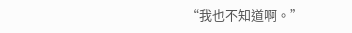“我也不知道啊。”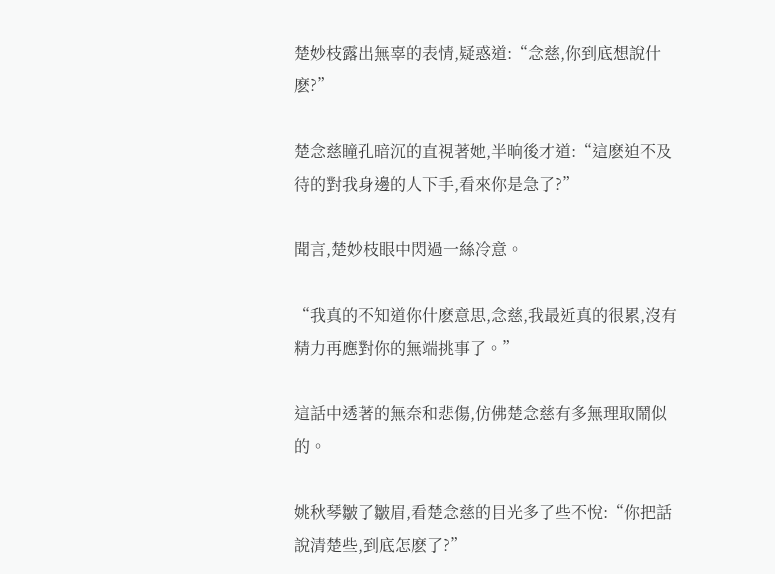楚妙枝露出無辜的表情,疑惑道:“念慈,你到底想說什麽?”

楚念慈瞳孔暗沉的直視著她,半晌後才道:“這麽迫不及待的對我身邊的人下手,看來你是急了?”

聞言,楚妙枝眼中閃過一絲冷意。

“我真的不知道你什麽意思,念慈,我最近真的很累,沒有精力再應對你的無端挑事了。”

這話中透著的無奈和悲傷,仿佛楚念慈有多無理取鬧似的。

姚秋琴皺了皺眉,看楚念慈的目光多了些不悅:“你把話說清楚些,到底怎麽了?”